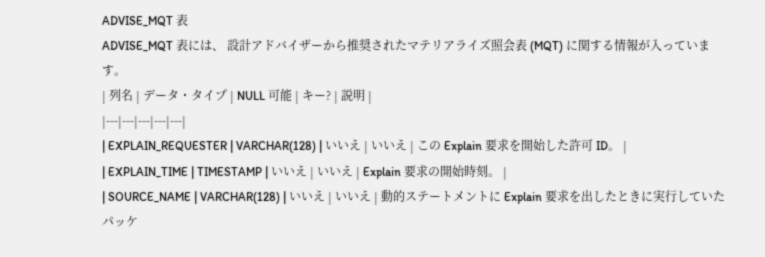ADVISE_MQT 表
ADVISE_MQT 表には、 設計アドバイザーから推奨されたマテリアライズ照会表 (MQT) に関する情報が入っています。
| 列名 | データ・タイプ | NULL 可能 | キー? | 説明 |
|---|---|---|---|---|
| EXPLAIN_REQUESTER | VARCHAR(128) | いいえ | いいえ | この Explain 要求を開始した許可 ID。 |
| EXPLAIN_TIME | TIMESTAMP | いいえ | いいえ | Explain 要求の開始時刻。 |
| SOURCE_NAME | VARCHAR(128) | いいえ | いいえ | 動的ステートメントに Explain 要求を出したときに実行していたパッケ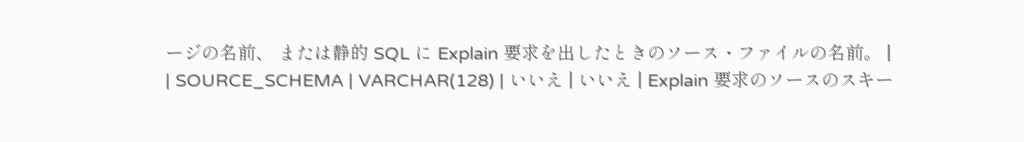ージの名前、 または静的 SQL に Explain 要求を出したときのソース・ファイルの名前。 |
| SOURCE_SCHEMA | VARCHAR(128) | いいえ | いいえ | Explain 要求のソースのスキー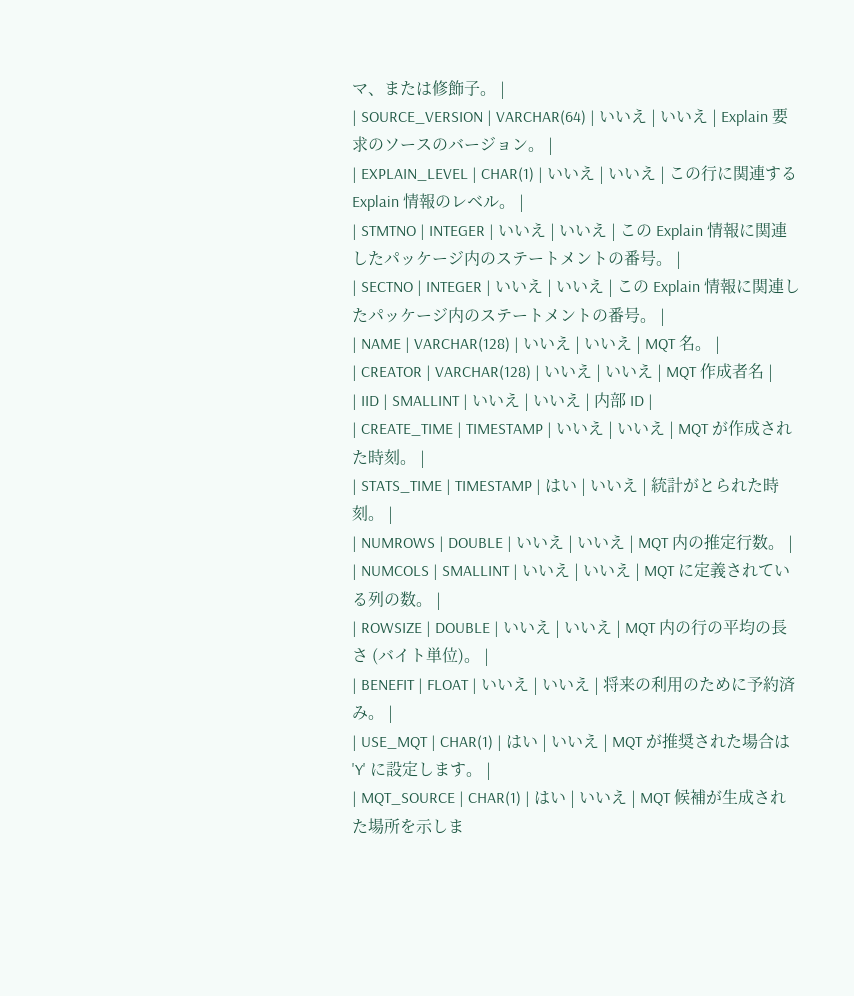マ、または修飾子。 |
| SOURCE_VERSION | VARCHAR(64) | いいえ | いいえ | Explain 要求のソースのバージョン。 |
| EXPLAIN_LEVEL | CHAR(1) | いいえ | いいえ | この行に関連する Explain 情報のレベル。 |
| STMTNO | INTEGER | いいえ | いいえ | この Explain 情報に関連したパッケージ内のステートメントの番号。 |
| SECTNO | INTEGER | いいえ | いいえ | この Explain 情報に関連したパッケージ内のステートメントの番号。 |
| NAME | VARCHAR(128) | いいえ | いいえ | MQT 名。 |
| CREATOR | VARCHAR(128) | いいえ | いいえ | MQT 作成者名 |
| IID | SMALLINT | いいえ | いいえ | 内部 ID |
| CREATE_TIME | TIMESTAMP | いいえ | いいえ | MQT が作成された時刻。 |
| STATS_TIME | TIMESTAMP | はい | いいえ | 統計がとられた時刻。 |
| NUMROWS | DOUBLE | いいえ | いいえ | MQT 内の推定行数。 |
| NUMCOLS | SMALLINT | いいえ | いいえ | MQT に定義されている列の数。 |
| ROWSIZE | DOUBLE | いいえ | いいえ | MQT 内の行の平均の長さ (バイト単位)。 |
| BENEFIT | FLOAT | いいえ | いいえ | 将来の利用のために予約済み。 |
| USE_MQT | CHAR(1) | はい | いいえ | MQT が推奨された場合は 'Y' に設定します。 |
| MQT_SOURCE | CHAR(1) | はい | いいえ | MQT 候補が生成された場所を示しま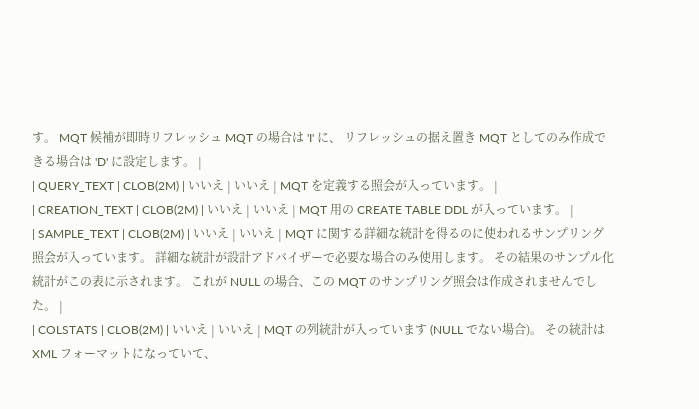す。 MQT 候補が即時リフレッシュ MQT の場合は 'I' に、 リフレッシュの据え置き MQT としてのみ作成できる場合は 'D' に設定します。 |
| QUERY_TEXT | CLOB(2M) | いいえ | いいえ | MQT を定義する照会が入っています。 |
| CREATION_TEXT | CLOB(2M) | いいえ | いいえ | MQT 用の CREATE TABLE DDL が入っています。 |
| SAMPLE_TEXT | CLOB(2M) | いいえ | いいえ | MQT に関する詳細な統計を得るのに使われるサンプリング照会が入っています。 詳細な統計が設計アドバイザーで必要な場合のみ使用します。 その結果のサンプル化統計がこの表に示されます。 これが NULL の場合、この MQT のサンプリング照会は作成されませんでした。 |
| COLSTATS | CLOB(2M) | いいえ | いいえ | MQT の列統計が入っています (NULL でない場合)。 その統計は XML フォーマットになっていて、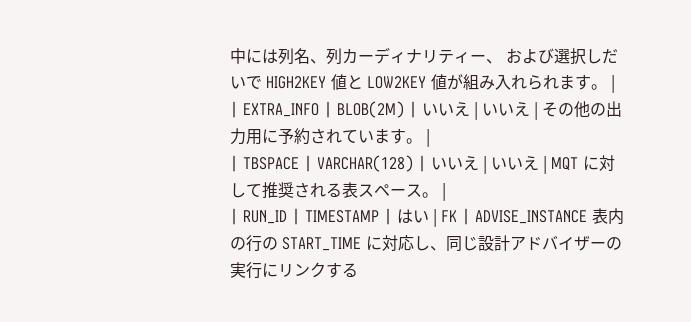中には列名、列カーディナリティー、 および選択しだいで HIGH2KEY 値と LOW2KEY 値が組み入れられます。 |
| EXTRA_INFO | BLOB(2M) | いいえ | いいえ | その他の出力用に予約されています。 |
| TBSPACE | VARCHAR(128) | いいえ | いいえ | MQT に対して推奨される表スペース。 |
| RUN_ID | TIMESTAMP | はい | FK | ADVISE_INSTANCE 表内の行の START_TIME に対応し、同じ設計アドバイザーの実行にリンクする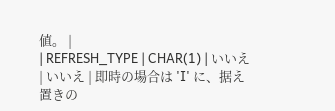値。 |
| REFRESH_TYPE | CHAR(1) | いいえ | いいえ | 即時の場合は 'I' に、据え置きの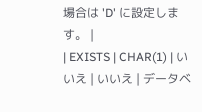場合は 'D' に設定します。 |
| EXISTS | CHAR(1) | いいえ | いいえ | データベ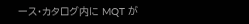ース・カタログ内に MQT が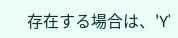存在する場合は、'Y'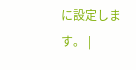に設定します。 |